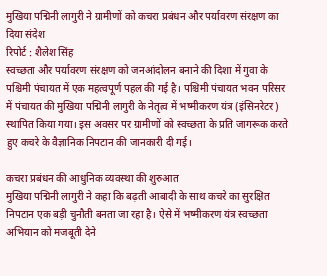मुखिया पद्मिनी लागुरी ने ग्रामीणों को कचरा प्रबंधन और पर्यावरण संरक्षण का दिया संदेश
रिपोर्ट : शैलेश सिंह
स्वच्छता और पर्यावरण संरक्षण को जनआंदोलन बनाने की दिशा में गुवा के पश्चिमी पंचायत में एक महत्वपूर्ण पहल की गई है। पश्चिमी पंचायत भवन परिसर में पंचायत की मुखिया पद्मिनी लागुरी के नेतृत्व में भष्मीकरण यंत्र (इंसिनरेटर) स्थापित किया गया। इस अवसर पर ग्रामीणों को स्वच्छता के प्रति जागरूक करते हुए कचरे के वैज्ञानिक निपटान की जानकारी दी गई।

कचरा प्रबंधन की आधुनिक व्यवस्था की शुरुआत
मुखिया पद्मिनी लागुरी ने कहा कि बढ़ती आबादी के साथ कचरे का सुरक्षित निपटान एक बड़ी चुनौती बनता जा रहा है। ऐसे में भष्मीकरण यंत्र स्वच्छता अभियान को मजबूती देने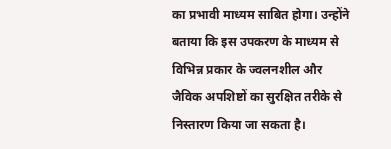का प्रभावी माध्यम साबित होगा। उन्होंने बताया कि इस उपकरण के माध्यम से विभिन्न प्रकार के ज्वलनशील और जैविक अपशिष्टों का सुरक्षित तरीके से निस्तारण किया जा सकता है।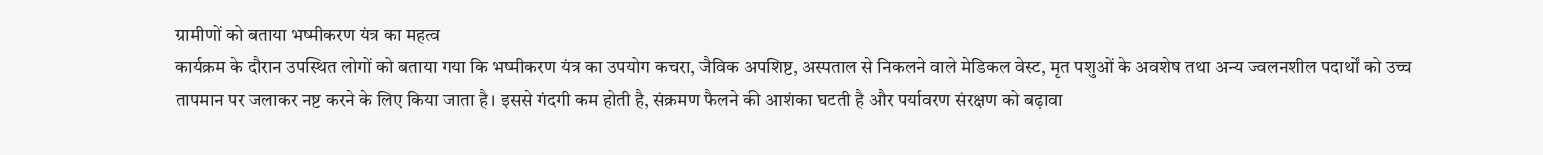ग्रामीणों को बताया भष्मीकरण यंत्र का महत्व
कार्यक्रम के दौरान उपस्थित लोगों को बताया गया कि भष्मीकरण यंत्र का उपयोग कचरा, जैविक अपशिष्ट, अस्पताल से निकलने वाले मेडिकल वेस्ट, मृत पशुओं के अवशेष तथा अन्य ज्वलनशील पदार्थों को उच्च तापमान पर जलाकर नष्ट करने के लिए किया जाता है। इससे गंदगी कम होती है, संक्रमण फैलने की आशंका घटती है और पर्यावरण संरक्षण को बढ़ावा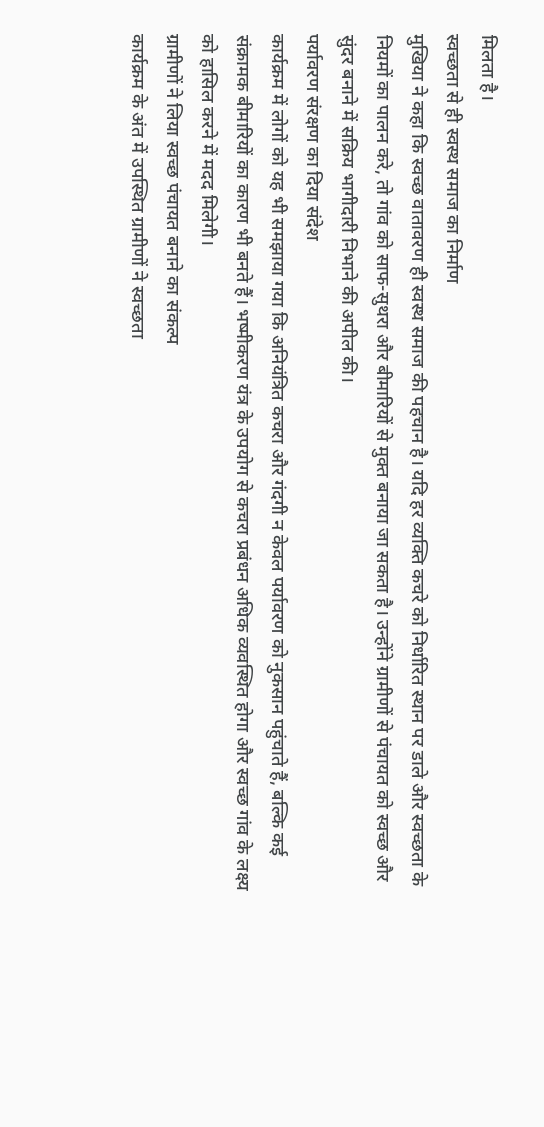मिलता है।
स्वच्छता से ही स्वस्थ समाज का निर्माण
मुखिया ने कहा कि स्वच्छ वातावरण ही स्वस्थ समाज की पहचान है। यदि हर व्यक्ति कचरे को निर्धारित स्थान पर डाले और स्वच्छता के नियमों का पालन करे, तो गांव को साफ-सुथरा और बीमारियों से मुक्त बनाया जा सकता है। उन्होंने ग्रामीणों से पंचायत को स्वच्छ और सुंदर बनाने में सक्रिय भागीदारी निभाने की अपील की।
पर्यावरण संरक्षण का दिया संदेश
कार्यक्रम में लोगों को यह भी समझाया गया कि अनियंत्रित कचरा और गंदगी न केवल पर्यावरण को नुकसान पहुंचाते हैं, बल्कि कई संक्रामक बीमारियों का कारण भी बनते हैं। भष्मीकरण यंत्र के उपयोग से कचरा प्रबंधन अधिक व्यवस्थित होगा और स्वच्छ गांव के लक्ष्य को हासिल करने में मदद मिलेगी।
ग्रामीणों ने लिया स्वच्छ पंचायत बनाने का संकल्प
कार्यक्रम के अंत में उपस्थित ग्रामीणों ने स्वच्छता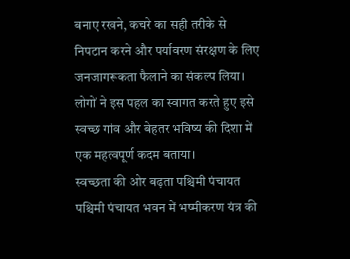बनाए रखने, कचरे का सही तरीके से निपटान करने और पर्यावरण संरक्षण के लिए जनजागरूकता फैलाने का संकल्प लिया। लोगों ने इस पहल का स्वागत करते हुए इसे स्वच्छ गांव और बेहतर भविष्य की दिशा में एक महत्वपूर्ण कदम बताया।
स्वच्छता की ओर बढ़ता पश्चिमी पंचायत
पश्चिमी पंचायत भवन में भष्मीकरण यंत्र की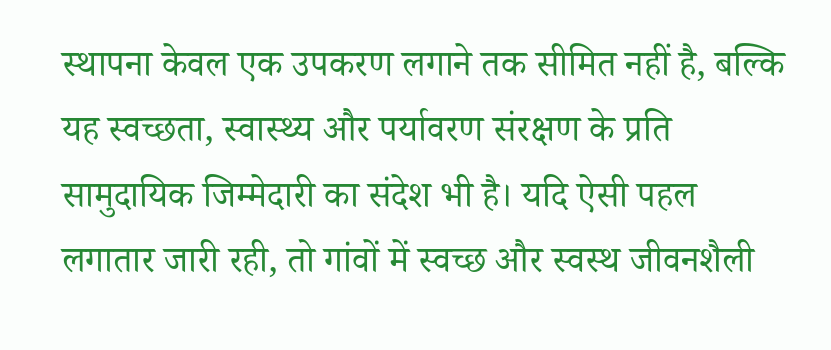स्थापना केवल एक उपकरण लगाने तक सीमित नहीं है, बल्कि यह स्वच्छता, स्वास्थ्य और पर्यावरण संरक्षण के प्रति सामुदायिक जिम्मेदारी का संदेश भी है। यदि ऐसी पहल लगातार जारी रही, तो गांवों में स्वच्छ और स्वस्थ जीवनशैली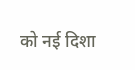को नई दिशा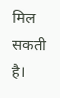मिल सकती है।